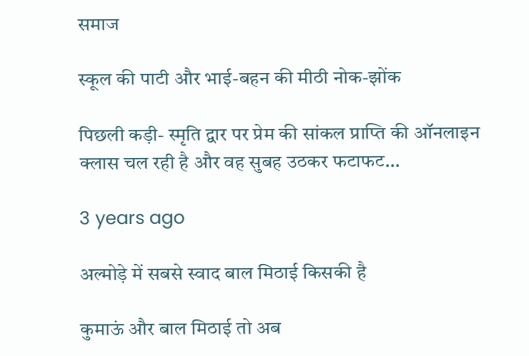समाज

स्कूल की पाटी और भाई-बहन की मीठी नोक-झोंक

पिछली कड़ी- स्मृति द्वार पर प्रेम की सांकल प्राप्ति की ऑनलाइन क्लास चल रही है और वह सुबह उठकर फटाफट…

3 years ago

अल्मोड़े में सबसे स्वाद बाल मिठाई किसकी है

कुमाऊं और बाल मिठाई तो अब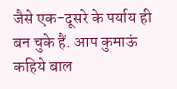जैसे एक-दूसरे के पर्याय ही बन चुके हैं. आप कुमाऊं कहिये बाल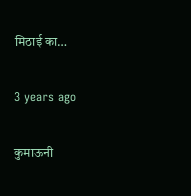मिठाई का…

3 years ago

कुमाऊनी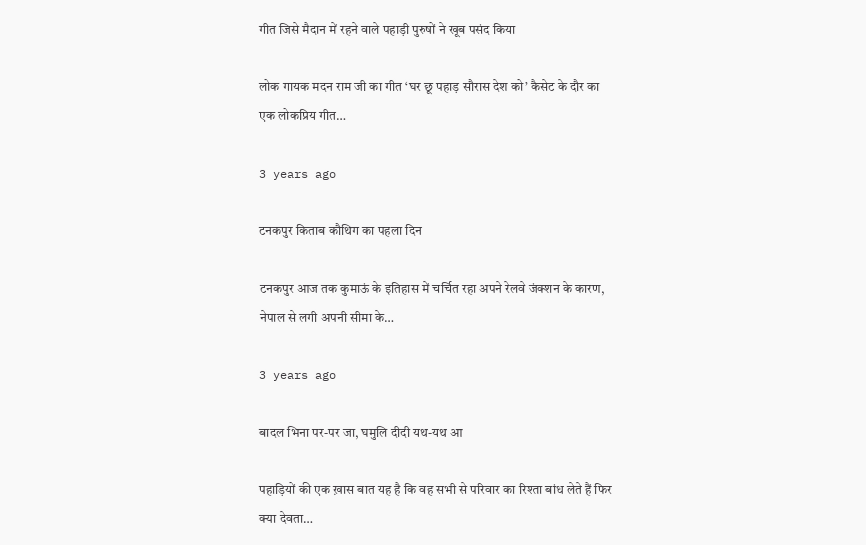गीत जिसे मैदान में रहने वाले पहाड़ी पुरुषों ने खूब पसंद किया

लोक गायक मदन राम जी का गीत ‘घर छू पहाड़ सौरास देश को’ कैसेट के दौर का एक लोकप्रिय गीत…

3 years ago

टनकपुर किताब कौथिग का पहला दिन

टनकपुर आज तक कुमाऊं के इतिहास में चर्चित रहा अपने रेलवे जंक्शन के कारण, नेपाल से लगी अपनी सीमा के…

3 years ago

बादल भिना पर-पर जा, घमुलि दीदी यथ-यथ आ

पहाड़ियों की एक ख़ास बात यह है कि वह सभी से परिवार का रिश्ता बांध लेते हैं फिर क्या देवता…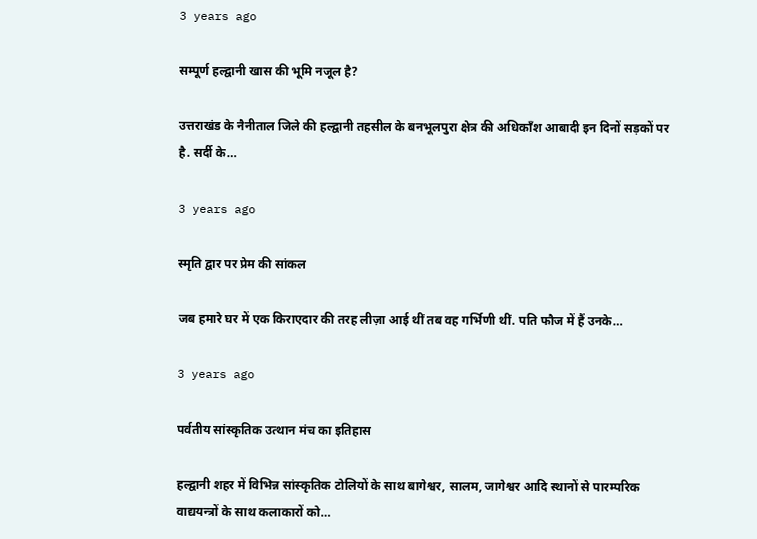3 years ago

सम्पूर्ण हल्द्वानी खास की भूमि नजूल है?

उत्तराखंड के नैनीताल जिले की हल्द्वानी तहसील के बनभूलपुरा क्षेत्र की अधिकाँश आबादी इन दिनों सड़कों पर है. सर्दी के…

3 years ago

स्मृति द्वार पर प्रेम की सांकल

जब हमारे घर में एक किराएदार की तरह लीज़ा आई थीं तब वह गर्भिणी थीं. पति फौज में हैं उनके…

3 years ago

पर्वतीय सांस्कृतिक उत्थान मंच का इतिहास

हल्द्वानी शहर में विभिन्न सांस्कृतिक टोलियों के साथ बागेश्वर, सालम, जागेश्वर आदि स्थानों से पारम्परिक वाद्ययन्त्रों के साथ कलाकारों को…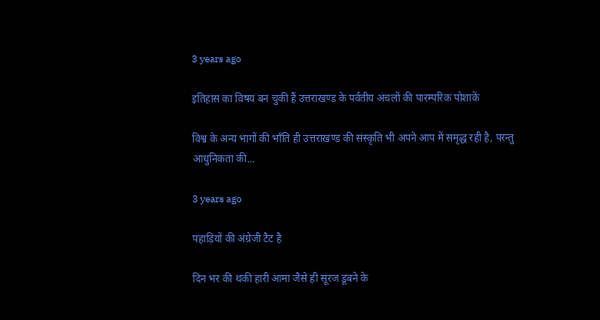3 years ago

इतिहास का विषय बन चुकी हैं उत्तराखण्ड के पर्वतीय अंचलों की पारम्परिक पोशाकें

विश्व के अन्य भागों की भाँति ही उत्तराखण्ड की संस्कृति भी अपने आप में समृद्ध रही है, परन्तु आधुनिकता की…

3 years ago

पहाड़ियों की अंग्रेजी टैट है

दिन भर की थकी हारी आमा जैसे ही सूरज डूबने के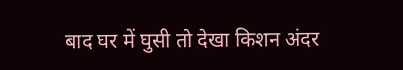बाद घर में घुसी तो देखा किशन अंदर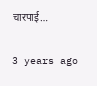चारपाई…

3 years ago